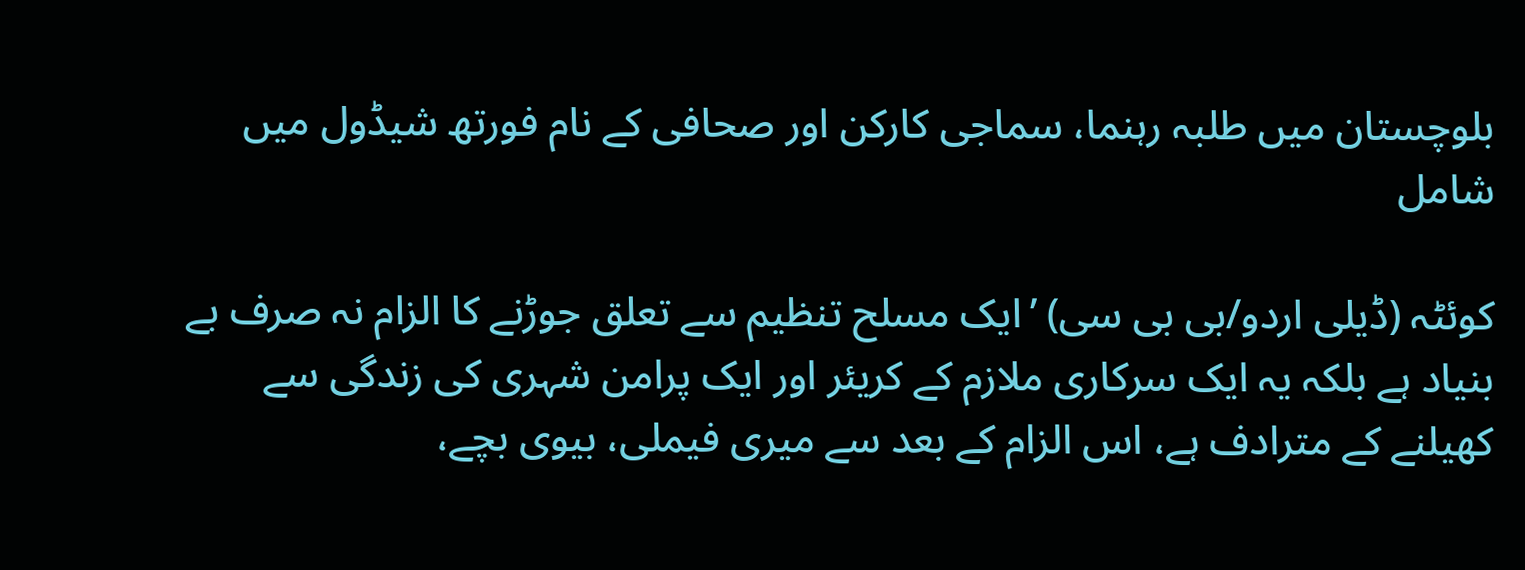بلوچستان میں طلبہ رہنما، سماجی کارکن اور صحافی کے نام فورتھ شیڈول میں شامل

کوئٹہ (ڈیلی اردو/بی بی سی) ’ایک مسلح تنظیم سے تعلق جوڑنے کا الزام نہ صرف بے بنیاد ہے بلکہ یہ ایک سرکاری ملازم کے کریئر اور ایک پرامن شہری کی زندگی سے کھیلنے کے مترادف ہے، اس الزام کے بعد سے میری فیملی، بیوی بچے،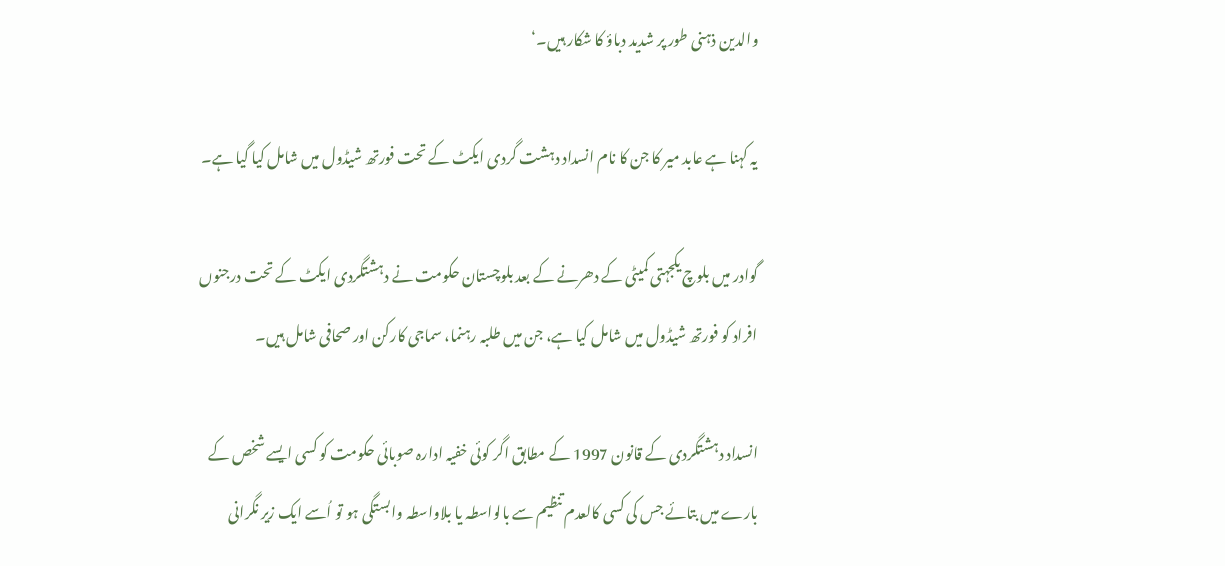والدین ذہنی طور پر شدید دباؤ کا شکار ہیں۔‘

یہ کہنا ہے عابد میر کا جن کا نام انسداد دہشت گردی ایکٹ کے تحت فورتھ شیڈول میں شامل کیا گیا ہے۔

گوادر میں بلوچ یکجہتی کمیٹی کے دھرنے کے بعد بلوچستان حکومت نے دہشتگردی ایکٹ کے تحت درجنوں افراد کو فورتھ شیڈول میں شامل کیا ہے، جن میں طلبہ رہنما، سماجی کارکن اور صحافی شامل ہیں۔

انسداد دہشتگردی کے قانون 1997 کے مطابق اگر کوئی خفیہ ادارہ صوبائی حکومت کو کسی ایسے شخص کے بارے میں بتائے جس کی کسی کالعدم تنظیم سے بالواسطہ یا بلاواسطہ وابستگی ہو تو اُسے ایک زیر نگرانی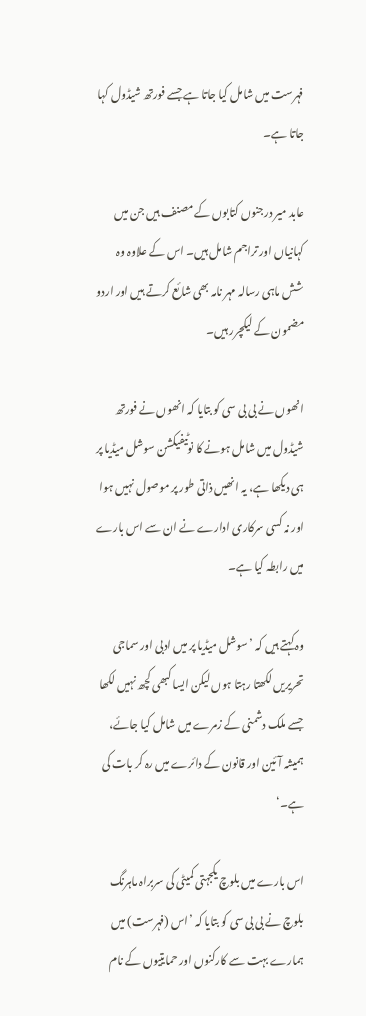فہرست میں شامل کیا جاتا ہے جسے فورتھ شیڈول کہا جاتا ہے۔

عابد میر درجنوں کتابوں کے مصنف ہیں جن میں کہانیاں اور تراجم شامل ہیں۔ اس کے علاوہ وہ شش ماہی رسالہ مہر نامہ بھی شائع کرتے ہیں اور اردو مضمون کے لیکچرر ہیں۔

انھوں نے بی بی سی کو بتایا کہ انھوں نے فورتھ شیڈول میں شامل ہونے کا نوٹیفیکشن سوشل میڈیا پر ہی دیکھا ہے، یہ انھیں ذاتی طور پر موصول نہیں ہوا اور نہ کسی سرکاری ادارے نے ان سے اس بارے میں رابطہ کیا ہے۔

وہ کہتے ہیں کہ ’سوشل میڈیا پر میں ادبی اور سماجی تحریریں لکھتا رہتا ہوں لیکن ایسا کبھی کچھ نہیں لکھا جسے ملک دشمنی کے زمرے میں شامل کیا جائے، ہمیشہ آئین اور قانون کے دائرے میں رہ کر بات کی ہے۔‘

اس بارے میں بلوچ یکجہتی کمیٹی کی سربراہ ماہرنگ بلوچ نے بی بی سی کو بتایا کہ ’اس (فہرست) میں ہمارے بہت سے کارکنوں اور حمایتیوں کے نام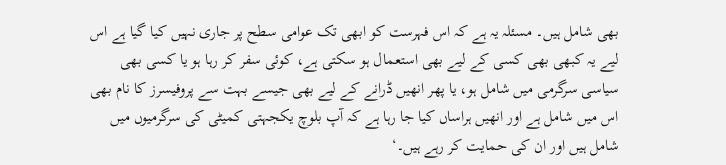بھی شامل ہیں۔ مسئلہ یہ ہے کہ اس فہرست کو ابھی تک عوامی سطح پر جاری نہیں کیا گیا ہے اس لیے یہ کبھی بھی کسی کے لیے بھی استعمال ہو سکتی ہے، کوئی سفر کر رہا ہو یا کسی بھی سیاسی سرگرمی میں شامل ہو، یا پھر انھیں ڈرانے کے لیے بھی جیسے بہت سے پروفیسرز کا نام بھی اس میں شامل ہے اور انھیں ہراساں کیا جا رہا ہے کہ آپ بلوچ یکجہتی کمیٹی کی سرگرمیوں میں شامل ہیں اور ان کی حمایت کر رہے ہیں۔‘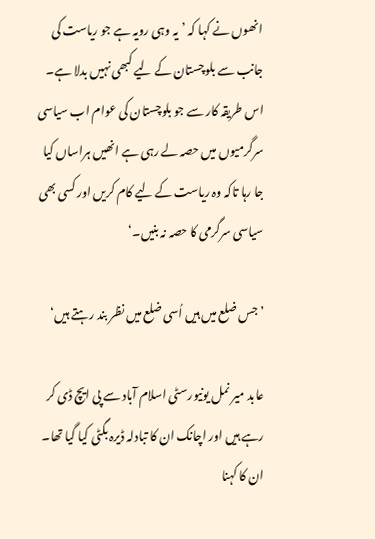انھوں نے کہا کہ ’یہ وہی رویہ ہے جو ریاست کی جانب سے بلوچستان کے لیے کبھی نہیں بدلا ہے۔ اس طریقہ کار سے جو بلوچستان کی عوام اب سیاسی سرگرمیوں میں حصہ لے رہی ہے انھیں ہراساں کیا جا رہا تاکہ وہ ریاست کے لیے کام کریں اور کسی بھی سیاسی سرگرمی کا حصہ نہ بنیں۔‘

’جس ضلع میں ہیں اُسی ضلع میں نظر بند رہتے ہیں‘

عابد میر نمل یونیورسٹی اسلام آباد سے پی ایچ ڈی کر رہے ہیں اور اچانک ان کا تبادلہ ڈیرہ بگٹی کیا گیا تھا۔ ان کا کہنا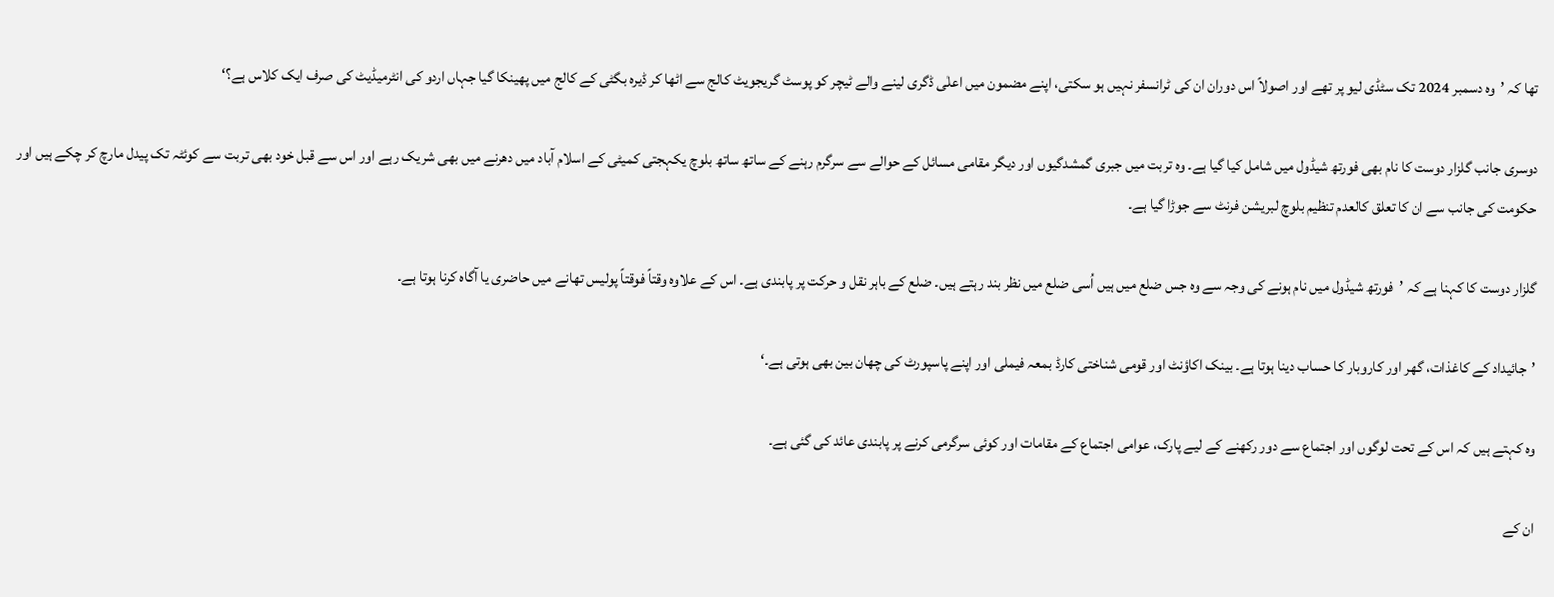تھا کہ ’وہ دسمبر 2024 تک سٹڈی لیو پر تھے اور اصولاً اس دوران ان کی ٹرانسفر نہیں ہو سکتی، اپنے مضمون میں اعلٰی ڈگری لینے والے ٹیچر کو پوسٹ گریجویٹ کالج سے اٹھا کر ڈیرہ بگٹی کے کالج میں پھینکا گیا جہاں اردو کی انٹرمیڈیٹ کی صرف ایک کلاس ہے؟‘

دوسری جانب گلزار دوست کا نام بھی فورتھ شیڈول میں شامل کیا گیا ہے۔ وہ تربت میں جبری گمشدگیوں اور دیگر مقامی مسائل کے حوالے سے سرگرم رہنے کے ساتھ ساتھ بلوچ یکہجتی کمیٹی کے اسلام آباد میں دھرنے میں بھی شریک رہے اور اس سے قبل خود بھی تربت سے کوئٹہ تک پیدل مارچ کر چکے ہیں اور حکومت کی جانب سے ان کا تعلق کالعدم تنظیم بلوچ لبریشن فرنٹ سے جوڑا گیا ہے۔

گلزار دوست کا کہنا ہے کہ ’فورتھ شیڈول میں نام ہونے کی وجہ سے وہ جس ضلع میں ہیں اُسی ضلع میں نظر بند رہتے ہیں۔ ضلع کے باہر نقل و حرکت پر پابندی ہے۔ اس کے علاوہ وقتاً فوقتاً پولیس تھانے میں حاضری یا آگاہ کرنا ہوتا ہے۔

’جائیداد کے کاغذات، گھر اور کاروبار کا حساب دینا ہوتا ہے۔ بینک اکاؤنٹ اور قومی شناختی کارڈ بمعہ فیملی اور اپنے پاسپورٹ کی چھان بین بھی ہوتی ہے۔‘

وہ کہتے ہیں کہ اس کے تحت لوگوں اور اجتماع سے دور رکھنے کے لیے پارک، عوامی اجتماع کے مقامات اور کوئی سرگرمی کرنے پر پابندی عائد کی گئی ہے۔

ان کے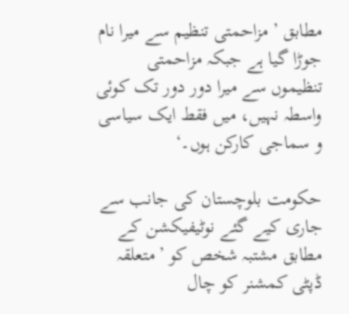مطابق ’مزاحمتی تنظیم سے میرا نام جوڑا گیا ہے جبکہ مزاحمتی تنظیموں سے میرا دور دور تک کوئی واسطہ نہیں، میں فقط ایک سیاسی و سماجی کارکن ہوں۔‘

حکومت بلوچستان کی جانب سے جاری کیے گئے نوٹیفیکشن کے مطابق مشتبہ شخص کو ’متعلقہ ڈپٹی کمشنر کو چال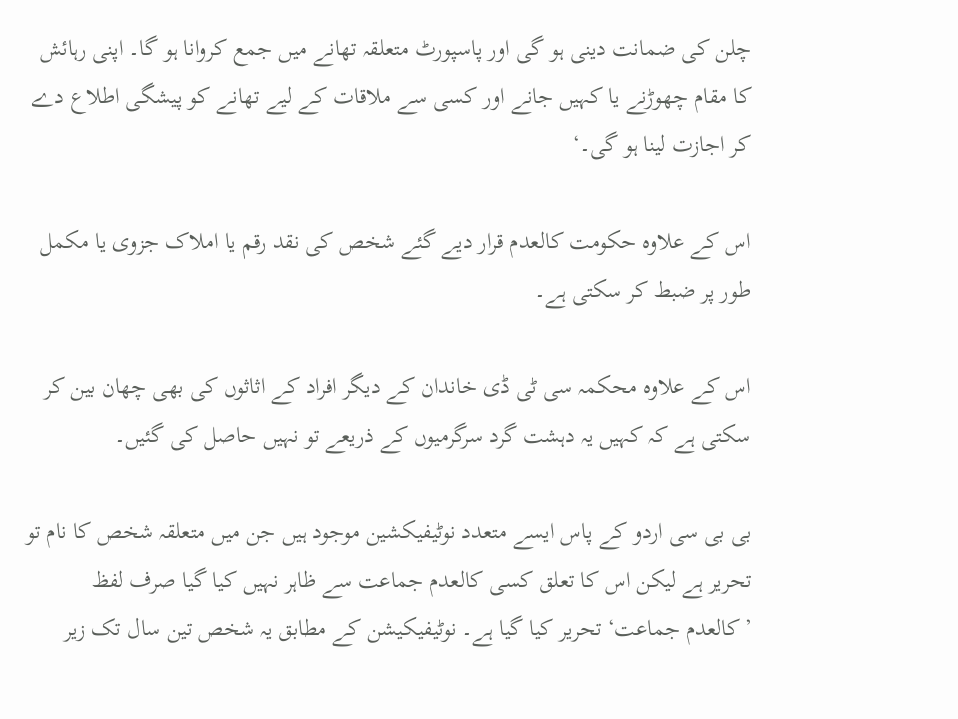چلن کی ضمانت دینی ہو گی اور پاسپورٹ متعلقہ تھانے میں جمع کروانا ہو گا۔ اپنی رہائش کا مقام چھوڑنے یا کہیں جانے اور کسی سے ملاقات کے لیے تھانے کو پیشگی اطلاع دے کر اجازت لینا ہو گی۔‘

اس کے علاوہ حکومت کالعدم قرار دیے گئے شخص کی نقد رقم یا املاک جزوی یا مکمل طور پر ضبط کر سکتی ہے۔

اس کے علاوہ محکمہ سی ٹی ڈی خاندان کے دیگر افراد کے اثاثوں کی بھی چھان بین کر سکتی ہے کہ کہیں یہ دہشت گرد سرگرمیوں کے ذریعے تو نہیں حاصل کی گئیں۔

بی بی سی اردو کے پاس ایسے متعدد نوٹیفیکشین موجود ہیں جن میں متعلقہ شخص کا نام تو تحریر ہے لیکن اس کا تعلق کسی کالعدم جماعت سے ظاہر نہیں کیا گیا صرف لفظ ’کالعدم جماعت‘ تحریر کیا گیا ہے۔ نوٹیفیکیشن کے مطابق یہ شخص تین سال تک زیر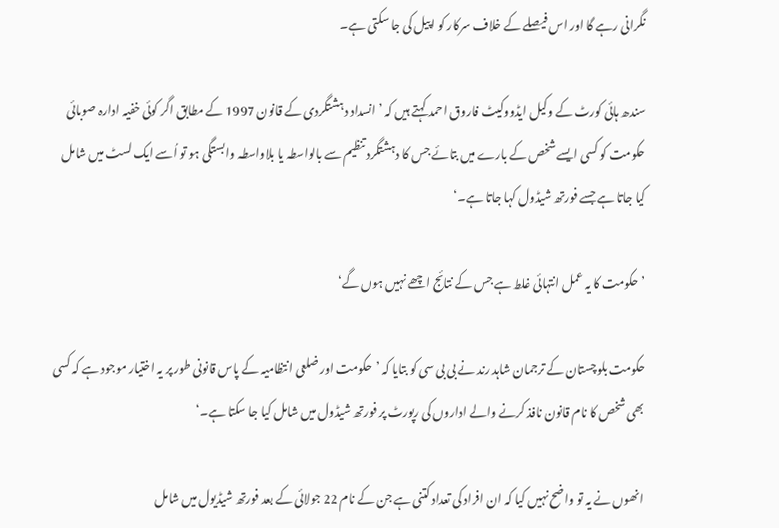نگرانی رہے گا اور اس فیصلے کے خلاف سرکار کو اپیل کی جا سکتی ہے۔

سندھ ہائی کورٹ کے وکیل ایڈووکیٹ فاروق احمد کہتے ہیں کہ ’انسداد دہشتگردی کے قانون 1997 کے مطابق اگر کوئی خفیہ ادارہ صوبائی حکومت کو کسی ایسے شخص کے بارے میں بتائے جس کا دہشتگرد تنظیم سے بالواسطہ یا بلاواسطہ وابستگی ہو تو اُسے ایک لسٹ میں شامل کیا جاتا ہے جسے فورتھ شیڈول کہا جاتا ہے۔‘

’حکومت کا یہ عمل انتہائی غلط ہے جس کے نتائج اچھے نہیں ہوں گے‘

حکومت بلوچستان کے ترجمان شاہد رند نے بی بی سی کو بتایا کہ ’حکومت اور ضلعی انتظامیہ کے پاس قانونی طور پر یہ اختیار موجود ہے کہ کسی بھی شخص کا نام قانون نافذ کرنے والے اداروں کی رپورٹ پر فورتھ شیڈول میں شامل کیا جا سکتا ہے۔‘

انھوں نے یہ تو واضح نہیں کیا کہ ان افراد کی تعداد کتنی ہے جن کے نام 22 جولائی کے بعد فورتھ شیڈیول میں شامل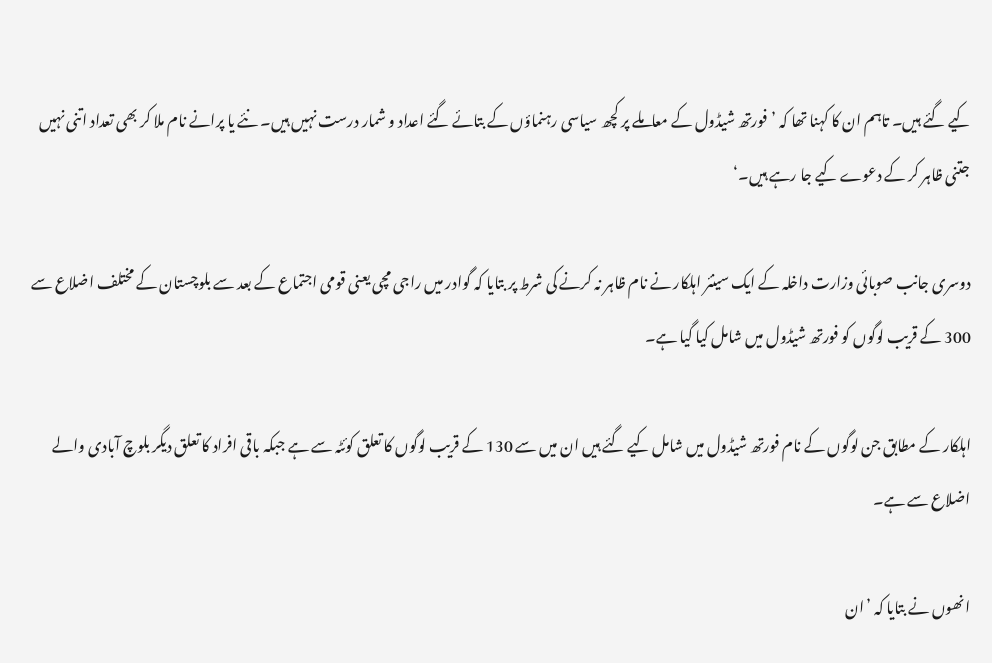کیے گئے ہیں۔ تاہم ان کا کہنا تھا کہ ’فورتھ شیڈول کے معاملے پر کچھ سیاسی رہنماؤں کے بتائے گئے اعداد و شمار درست نہیں ہیں۔ نئے یا پرانے نام ملا کر بھی تعداد اتنی نہیں جتنی ظاہر کر کے دعوے کیے جا رہے ہیں۔‘

دوسری جانب صوبائی وزارت داخلہ کے ایک سینئر اہلکار نے نام ظاہر نہ کرنے کی شرط پر بتایا کہ گوادر میں راجی مچی یعنی قومی اجتماع کے بعد سے بلوچستان کے مختلف اضلاع سے 300 کے قریب لوگوں کو فورتھ شیڈول میں شامل کیا گیا ہے۔

اہلکار کے مطابق جن لوگوں کے نام فورتھ شیڈول میں شامل کیے گئے ہیں ان میں سے 130 کے قریب لوگوں کا تعلق کوئٹہ سے ہے جبکہ باقی افراد کا تعلق دیگر بلوچ آبادی والے اضلاع سے ہے۔

انھوں نے بتایا کہ ’ان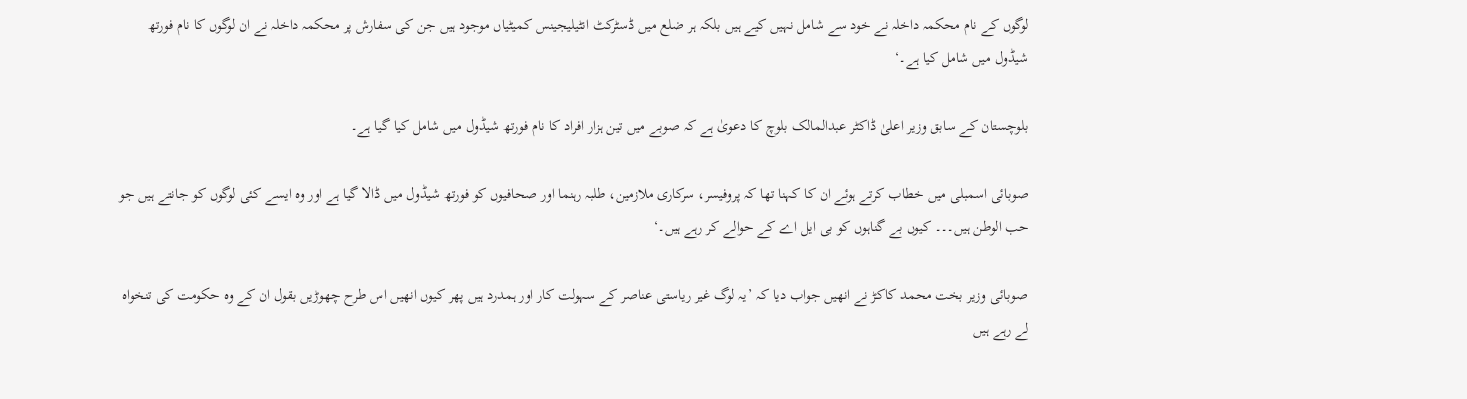لوگوں کے نام محکمہ داخلہ نے خود سے شامل نہیں کیے ہیں بلکہ ہر ضلع میں ڈسٹرکٹ انٹیلیجینس کمیٹیاں موجود ہیں جن کی سفارش پر محکمہ داخلہ نے ان لوگوں کا نام فورتھ شیڈول میں شامل کیا ہے۔‘

بلوچستان کے سابق وزیر اعلیٰ ڈاکٹر عبدالمالک بلوچ کا دعویٰ ہے کہ صوبے میں تین ہزار افراد کا نام فورتھ شیڈول میں شامل کیا گیا ہے۔

صوبائی اسمبلی میں خطاب کرتے ہوئے ان کا کہنا تھا کہ پروفیسر، سرکاری ملازمین، طلبہ رہنما اور صحافیوں کو فورتھ شیڈول میں ڈالا گیا ہے اور وہ ایسے کئی لوگوں کو جانتے ہیں جو حب الوطن ہیں۔۔۔ کیوں بے گناہوں کو بی ایل اے کے حوالے کر رہے ہیں۔‘

صوبائی وزیر بخت محمد کاکڑ نے انھیں جواب دیا کہ ’یہ لوگ غیر ریاستی عناصر کے سہولت کار اور ہمدرد ہیں پھر کیوں انھیں اس طرح چھوڑیں بقول ان کے وہ حکومت کی تنخواہ لے رہے ہیں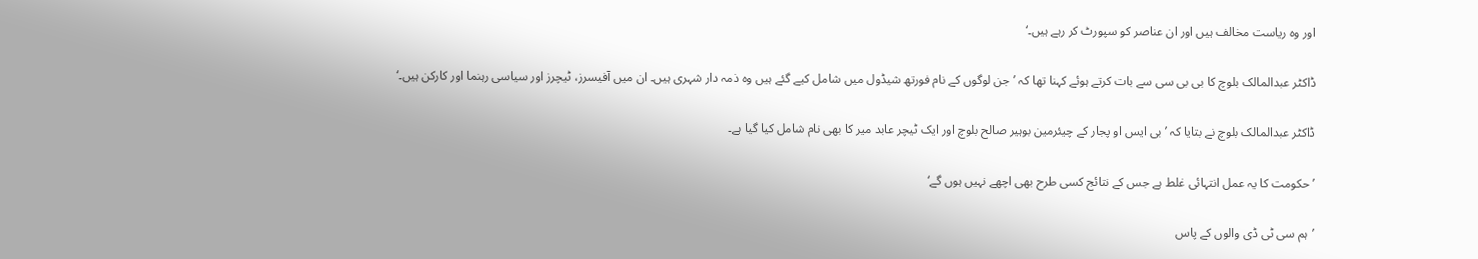اور وہ ریاست مخالف ہیں اور ان عناصر کو سپورٹ کر رہے ہیں۔‘

ڈاکٹر عبدالمالک بلوچ کا بی بی سی سے بات کرتے ہوئے کہنا تھا کہ ’جن لوگوں کے نام فورتھ شیڈول میں شامل کیے گئے ہیں وہ ذمہ دار شہری ہیں۔ ان میں آفیسرز، ٹیچرز اور سیاسی رہنما اور کارکن ہیں۔‘

ڈاکٹر عبدالمالک بلوچ نے بتایا کہ ’بی ایس او پجار کے چیئرمین بوہیر صالح بلوچ اور ایک ٹیچر عابد میر کا بھی نام شامل کیا گیا ہے۔

’حکومت کا یہ عمل انتہائی غلط ہے جس کے نتائج کسی طرح بھی اچھے نہیں ہوں گے‘

’ہم سی ٹی ڈی والوں کے پاس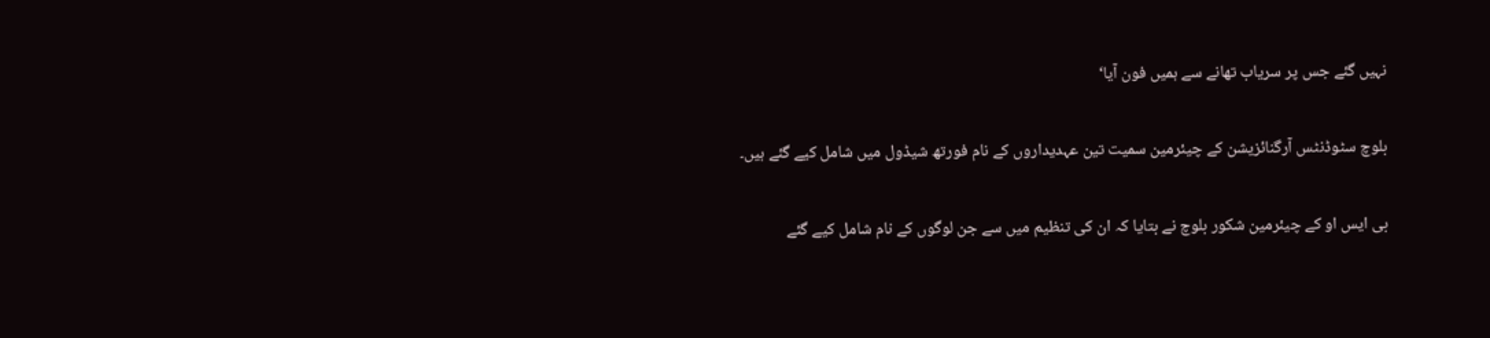نہیں گئے جس پر سریاب تھانے سے ہمیں فون آیا‘

بلوچ سٹوڈنٹس آرگنائزیشن کے چیئرمین سمیت تین عہدیداروں کے نام فورتھ شیڈول میں شامل کیے گئے ہیں۔

بی ایس او کے چیئرمین شکور بلوچ نے بتایا کہ ان کی تنظیم میں سے جن لوگوں کے نام شامل کیے گئے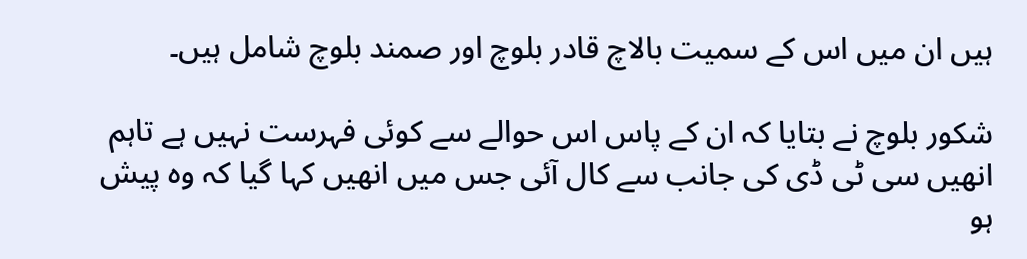ہیں ان میں اس کے سمیت بالاچ قادر بلوچ اور صمند بلوچ شامل ہیں۔

شکور بلوچ نے بتایا کہ ان کے پاس اس حوالے سے کوئی فہرست نہیں ہے تاہم انھیں سی ٹی ڈی کی جانب سے کال آئی جس میں انھیں کہا گیا کہ وہ پیش ہو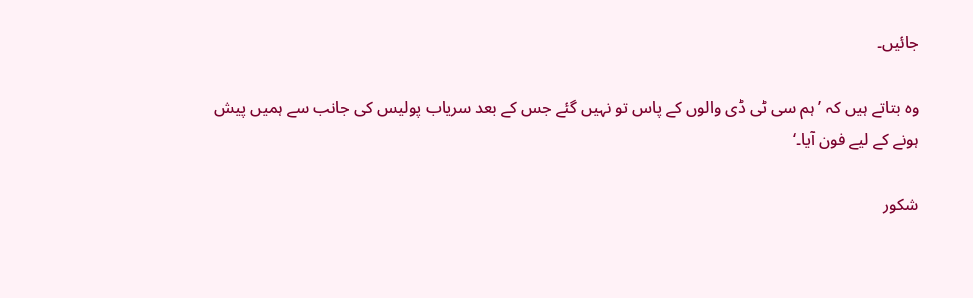جائیں۔

وہ بتاتے ہیں کہ ’ہم سی ٹی ڈی والوں کے پاس تو نہیں گئے جس کے بعد سریاب پولیس کی جانب سے ہمیں پیش ہونے کے لیے فون آیا۔‘

شکور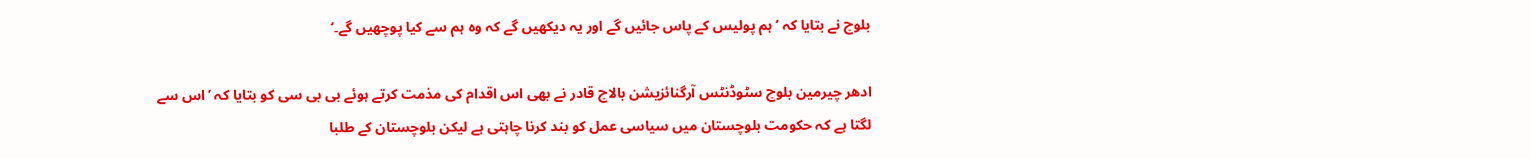بلوچ نے بتایا کہ ’ہم پولیس کے پاس جائیں گے اور یہ دیکھیں گے کہ وہ ہم سے کیا پوچھیں گے۔‘

ادھر چیرمین بلوچ سٹوڈنٹس آرگنائزیشن بالاچ قادر نے بھی اس اقدام کی مذمت کرتے ہوئے بی بی سی کو بتایا کہ ’اس سے لگتا ہے کہ حکومت بلوچستان میں سیاسی عمل کو بند کرنا چاہتی ہے لیکن بلوچستان کے طلبا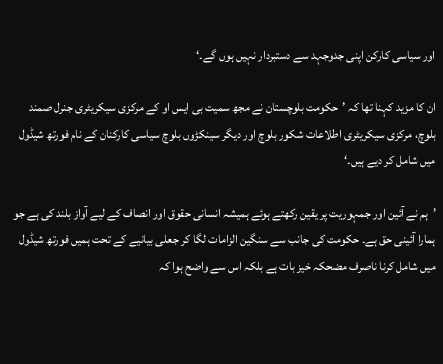اور سیاسی کارکن اپنی جدوجہد سے دستبردار نہیں ہوں گے۔‘

ان کا مزید کہنا تھا کہ ’حکومت بلوچستان نے مجھ سمیت بی ایس او کے مرکزی سیکریٹری جنرل صمند بلوچ، مرکزی سیکریٹری اطلاعات شکور بلوچ اور دیگر سینکڑوں بلوچ سیاسی کارکنان کے نام فورتھ شیڈول میں شامل کر دیے ہیں۔‘

’ہم نے آئین اور جمہوریت پر یقین رکھتے ہوئے ہمیشہ انسانی حقوق اور انصاف کے لیے آواز بلند کی ہے جو ہمارا آئینی حق ہے۔ حکومت کی جانب سے سنگین الزامات لگا کر جعلی بیانیے کے تحت ہمیں فورتھ شیڈول میں شامل کرنا ناصرف مضحکہ خیز بات ہے بلکہ اس سے واضح ہوا کہ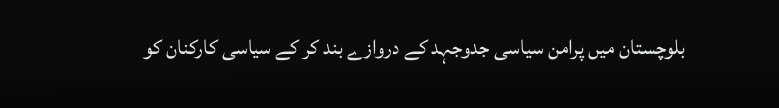بلوچستان میں پرامن سیاسی جدوجہد کے دروازے بند کر کے سیاسی کارکنان کو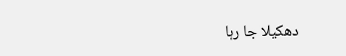دھکیلا جا رہا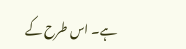ہے۔ اس طرح کے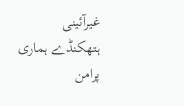غیرآئینی ہتھکنڈے ہماری پرامن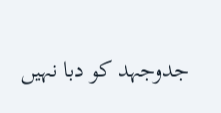جدوجہد کو دبا نہیں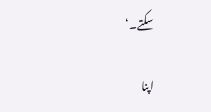سکتے۔‘

اپنا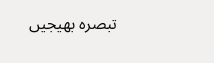تبصرہ بھیجیں